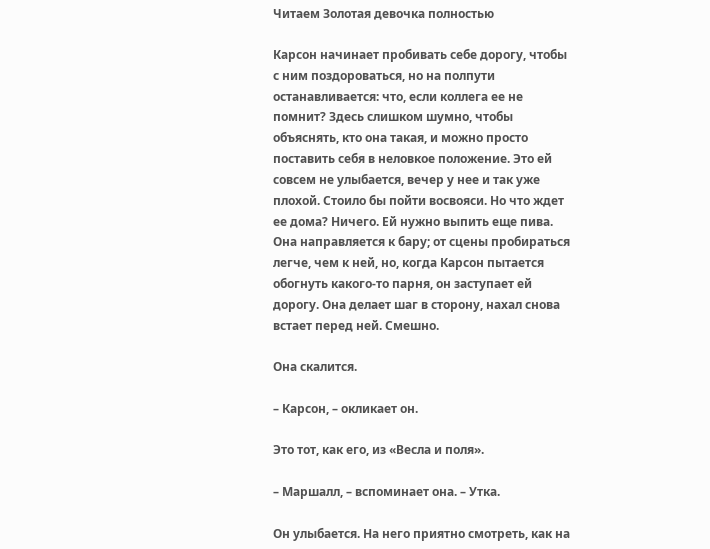Читаем Золотая девочка полностью

Карсон начинает пробивать себе дорогу, чтобы с ним поздороваться, но на полпути останавливается: что, если коллега ее не помнит? Здесь слишком шумно, чтобы объяснять, кто она такая, и можно просто поставить себя в неловкое положение. Это ей совсем не улыбается, вечер у нее и так уже плохой. Стоило бы пойти восвояси. Но что ждет ее дома? Ничего. Ей нужно выпить еще пива. Она направляется к бару; от сцены пробираться легче, чем к ней, но, когда Карсон пытается обогнуть какого-то парня, он заступает ей дорогу. Она делает шаг в сторону, нахал снова встает перед ней. Смешно.

Она скалится.

– Карсон, – окликает он.

Это тот, как его, из «Весла и поля».

– Маршалл, – вспоминает она. – Утка.

Он улыбается. На него приятно смотреть, как на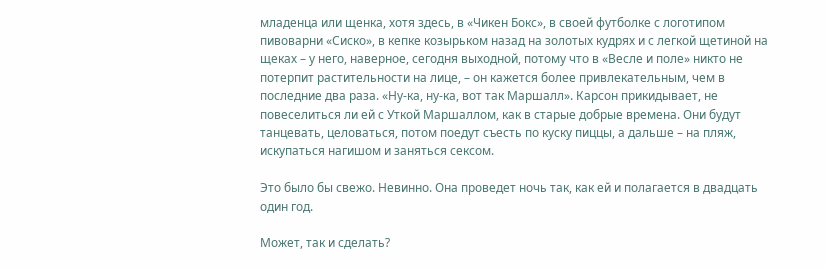младенца или щенка, хотя здесь, в «Чикен Бокс», в своей футболке с логотипом пивоварни «Сиско», в кепке козырьком назад на золотых кудрях и с легкой щетиной на щеках – у него, наверное, сегодня выходной, потому что в «Весле и поле» никто не потерпит растительности на лице, – он кажется более привлекательным, чем в последние два раза. «Ну-ка, ну-ка, вот так Маршалл». Карсон прикидывает, не повеселиться ли ей с Уткой Маршаллом, как в старые добрые времена. Они будут танцевать, целоваться, потом поедут съесть по куску пиццы, а дальше – на пляж, искупаться нагишом и заняться сексом.

Это было бы свежо. Невинно. Она проведет ночь так, как ей и полагается в двадцать один год.

Может, так и сделать?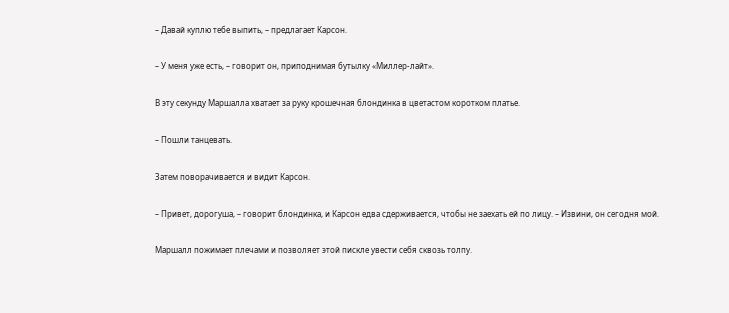– Давай куплю тебе выпить, – предлагает Карсон.

– У меня уже есть, – говорит он, приподнимая бутылку «Миллер-лайт».

В эту секунду Маршалла хватает за руку крошечная блондинка в цветастом коротком платье.

– Пошли танцевать.

Затем поворачивается и видит Карсон.

– Привет, дорогуша, – говорит блондинка, и Карсон едва сдерживается, чтобы не заехать ей по лицу. – Извини, он сегодня мой.

Маршалл пожимает плечами и позволяет этой пискле увести себя сквозь толпу.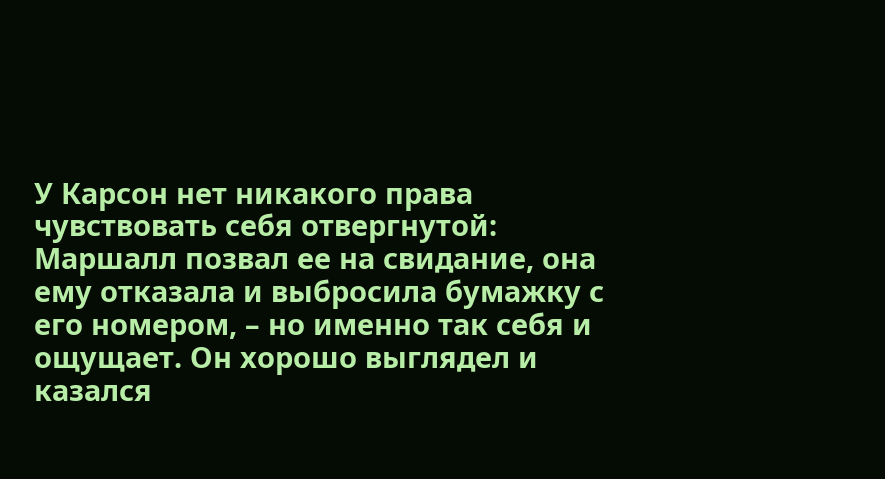У Карсон нет никакого права чувствовать себя отвергнутой: Маршалл позвал ее на свидание, она ему отказала и выбросила бумажку с его номером, – но именно так себя и ощущает. Он хорошо выглядел и казался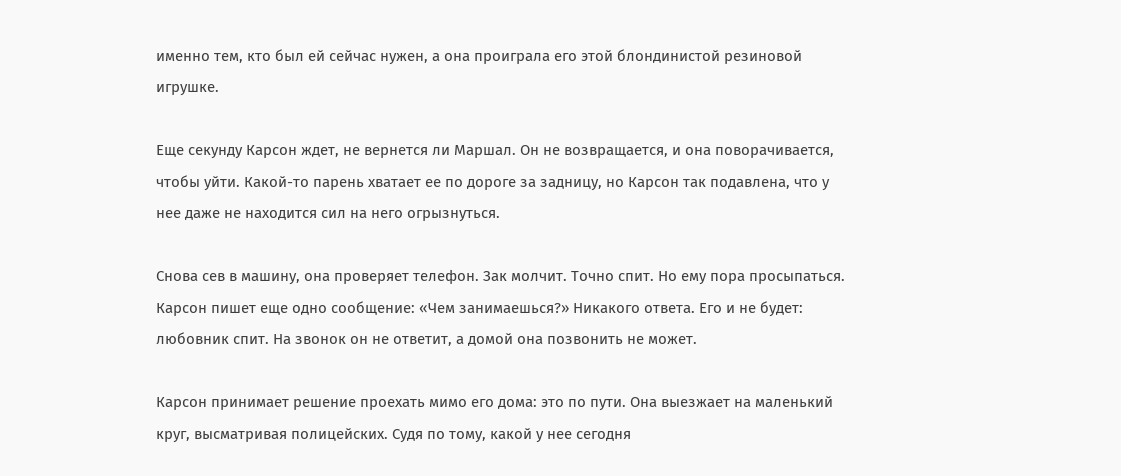именно тем, кто был ей сейчас нужен, а она проиграла его этой блондинистой резиновой игрушке.

Еще секунду Карсон ждет, не вернется ли Маршал. Он не возвращается, и она поворачивается, чтобы уйти. Какой-то парень хватает ее по дороге за задницу, но Карсон так подавлена, что у нее даже не находится сил на него огрызнуться.

Снова сев в машину, она проверяет телефон. Зак молчит. Точно спит. Но ему пора просыпаться. Карсон пишет еще одно сообщение: «Чем занимаешься?» Никакого ответа. Его и не будет: любовник спит. На звонок он не ответит, а домой она позвонить не может.

Карсон принимает решение проехать мимо его дома: это по пути. Она выезжает на маленький круг, высматривая полицейских. Судя по тому, какой у нее сегодня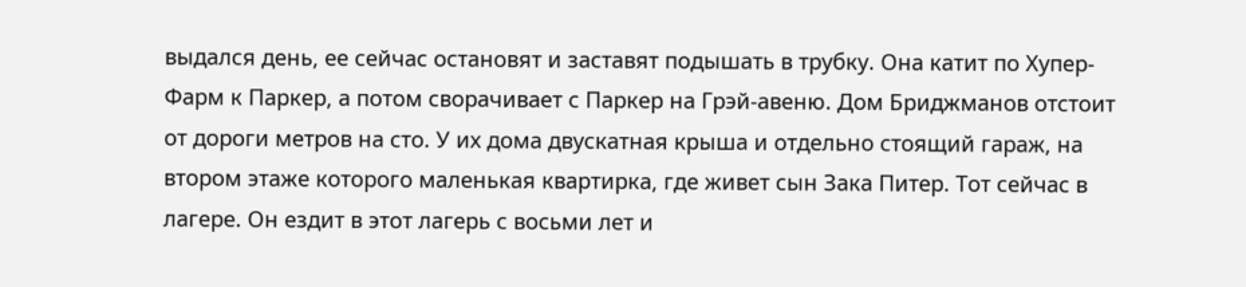выдался день, ее сейчас остановят и заставят подышать в трубку. Она катит по Хупер-Фарм к Паркер, а потом сворачивает с Паркер на Грэй-авеню. Дом Бриджманов отстоит от дороги метров на сто. У их дома двускатная крыша и отдельно стоящий гараж, на втором этаже которого маленькая квартирка, где живет сын Зака Питер. Тот сейчас в лагере. Он ездит в этот лагерь с восьми лет и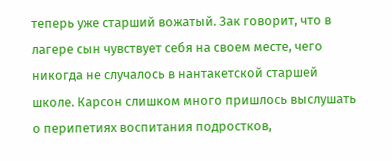теперь уже старший вожатый. Зак говорит, что в лагере сын чувствует себя на своем месте, чего никогда не случалось в нантакетской старшей школе. Карсон слишком много пришлось выслушать о перипетиях воспитания подростков,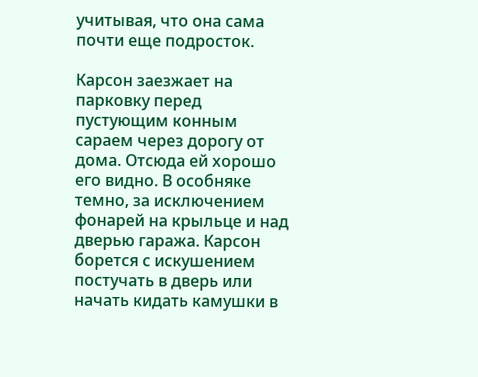учитывая, что она сама почти еще подросток.

Карсон заезжает на парковку перед пустующим конным сараем через дорогу от дома. Отсюда ей хорошо его видно. В особняке темно, за исключением фонарей на крыльце и над дверью гаража. Карсон борется с искушением постучать в дверь или начать кидать камушки в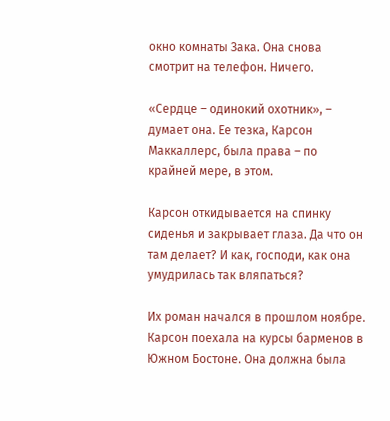окно комнаты Зака. Она снова смотрит на телефон. Ничего.

«Сердце – одинокий охотник», – думает она. Ее тезка, Карсон Маккаллерс, была права – по крайней мере, в этом.

Карсон откидывается на спинку сиденья и закрывает глаза. Да что он там делает? И как, господи, как она умудрилась так вляпаться?

Их роман начался в прошлом ноябре. Карсон поехала на курсы барменов в Южном Бостоне. Она должна была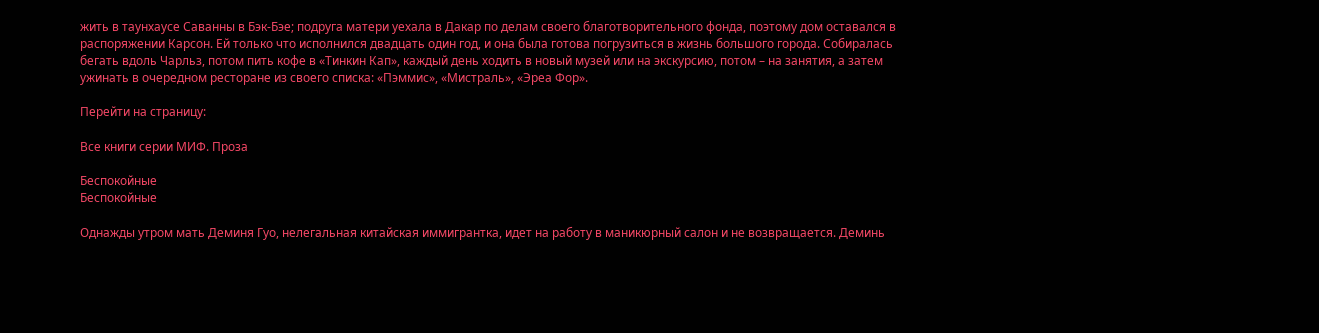жить в таунхаусе Саванны в Бэк-Бэе; подруга матери уехала в Дакар по делам своего благотворительного фонда, поэтому дом оставался в распоряжении Карсон. Ей только что исполнился двадцать один год, и она была готова погрузиться в жизнь большого города. Собиралась бегать вдоль Чарльз, потом пить кофе в «Тинкин Кап», каждый день ходить в новый музей или на экскурсию, потом – на занятия, а затем ужинать в очередном ресторане из своего списка: «Пэммис», «Мистраль», «Эреа Фор».

Перейти на страницу:

Все книги серии МИФ. Проза

Беспокойные
Беспокойные

Однажды утром мать Деминя Гуо, нелегальная китайская иммигрантка, идет на работу в маникюрный салон и не возвращается. Деминь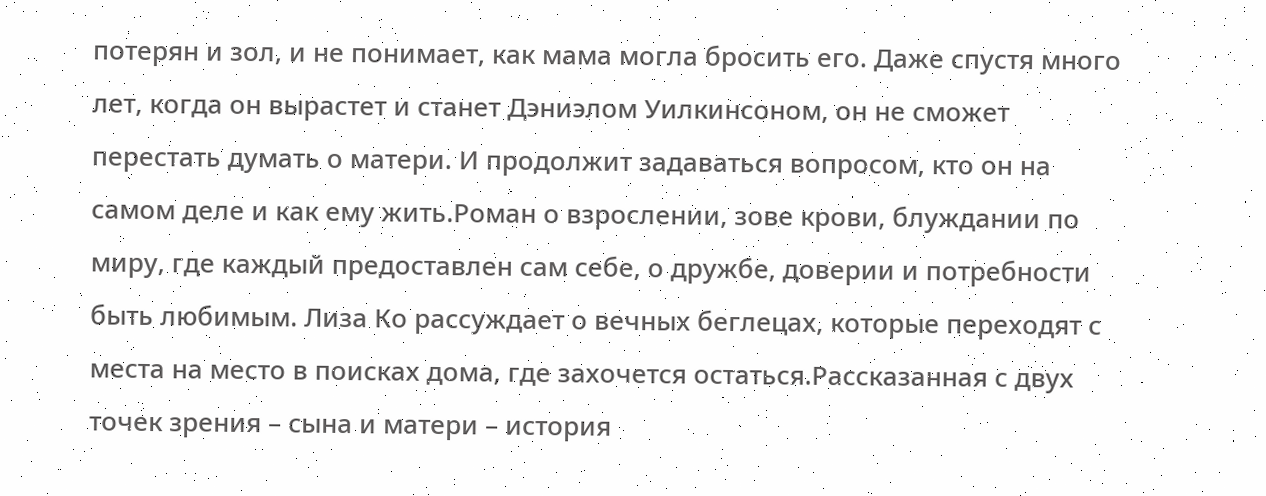потерян и зол, и не понимает, как мама могла бросить его. Даже спустя много лет, когда он вырастет и станет Дэниэлом Уилкинсоном, он не сможет перестать думать о матери. И продолжит задаваться вопросом, кто он на самом деле и как ему жить.Роман о взрослении, зове крови, блуждании по миру, где каждый предоставлен сам себе, о дружбе, доверии и потребности быть любимым. Лиза Ко рассуждает о вечных беглецах, которые переходят с места на место в поисках дома, где захочется остаться.Рассказанная с двух точек зрения – сына и матери – история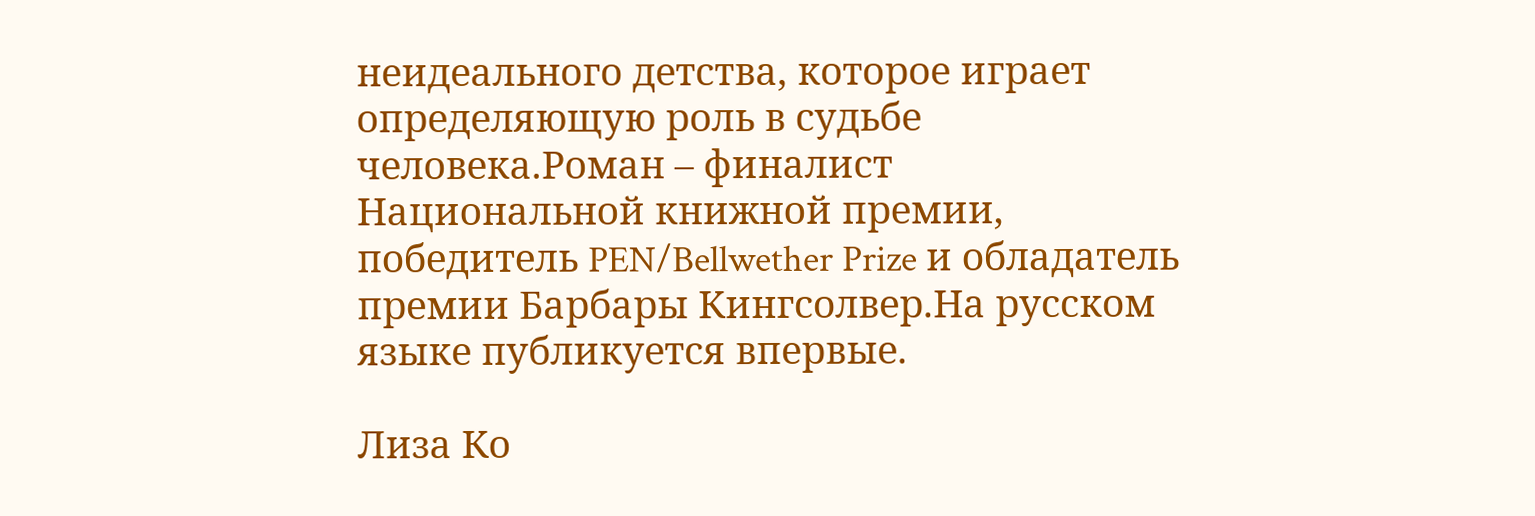неидеального детства, которое играет определяющую роль в судьбе человека.Роман – финалист Национальной книжной премии, победитель PEN/Bellwether Prize и обладатель премии Барбары Кингсолвер.На русском языке публикуется впервые.

Лиза Ко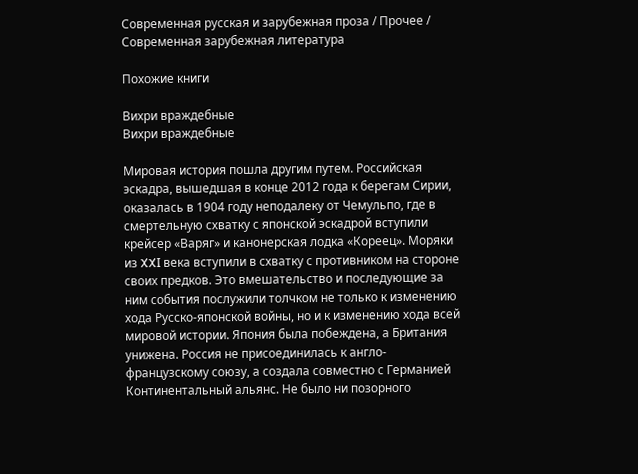Современная русская и зарубежная проза / Прочее / Современная зарубежная литература

Похожие книги

Вихри враждебные
Вихри враждебные

Мировая история пошла другим путем. Российская эскадра, вышедшая в конце 2012 года к берегам Сирии, оказалась в 1904 году неподалеку от Чемульпо, где в смертельную схватку с японской эскадрой вступили крейсер «Варяг» и канонерская лодка «Кореец». Моряки из XXI века вступили в схватку с противником на стороне своих предков. Это вмешательство и последующие за ним события послужили толчком не только к изменению хода Русско-японской войны, но и к изменению хода всей мировой истории. Япония была побеждена, а Британия унижена. Россия не присоединилась к англо-французскому союзу, а создала совместно с Германией Континентальный альянс. Не было ни позорного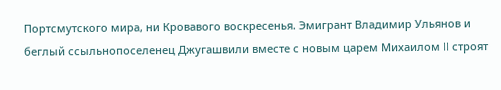Портсмутского мира, ни Кровавого воскресенья. Эмигрант Владимир Ульянов и беглый ссыльнопоселенец Джугашвили вместе с новым царем Михаилом II строят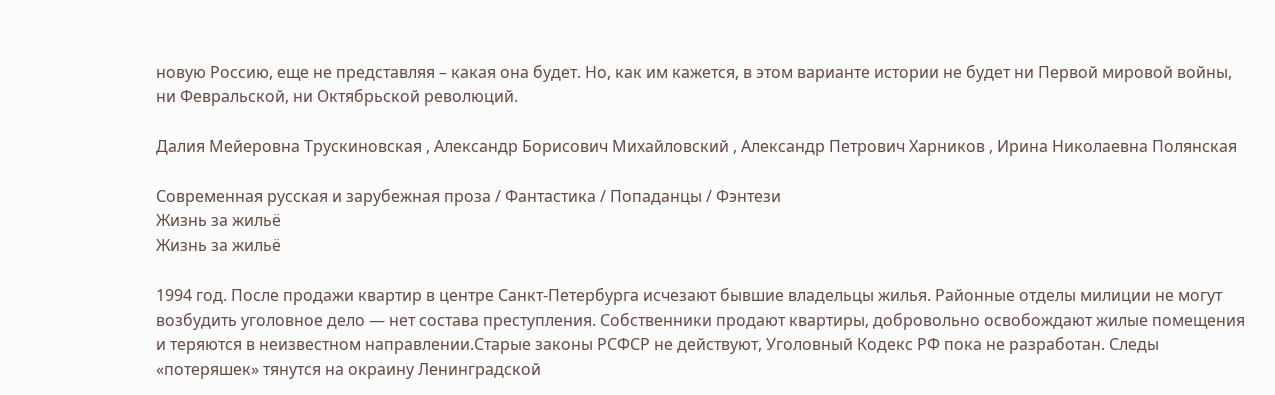новую Россию, еще не представляя – какая она будет. Но, как им кажется, в этом варианте истории не будет ни Первой мировой войны, ни Февральской, ни Октябрьской революций.

Далия Мейеровна Трускиновская , Александр Борисович Михайловский , Александр Петрович Харников , Ирина Николаевна Полянская

Современная русская и зарубежная проза / Фантастика / Попаданцы / Фэнтези
Жизнь за жильё
Жизнь за жильё

1994 год. После продажи квартир в центре Санкт-Петербурга исчезают бывшие владельцы жилья. Районные отделы милиции не могут возбудить уголовное дело — нет состава преступления. Собственники продают квартиры, добровольно освобождают жилые помещения и теряются в неизвестном направлении.Старые законы РСФСР не действуют, Уголовный Кодекс РФ пока не разработан. Следы «потеряшек» тянутся на окраину Ленинградской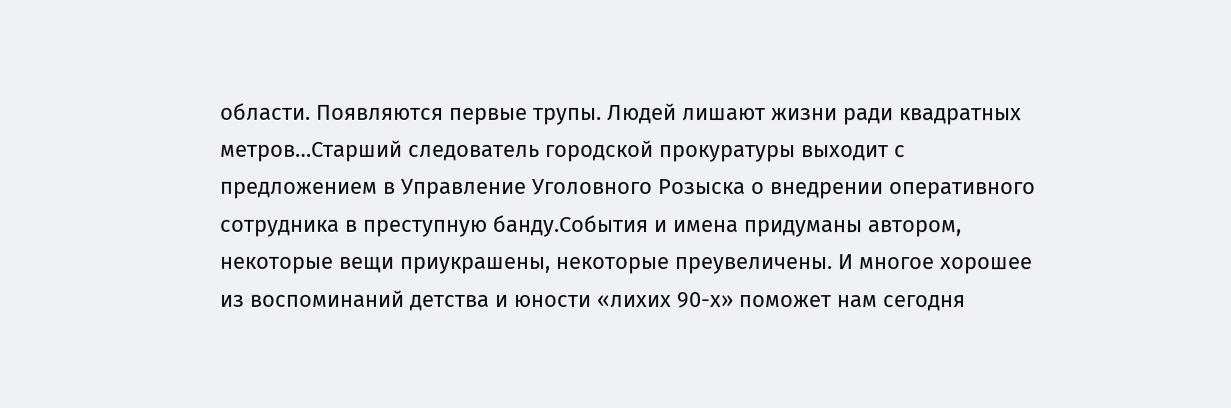области. Появляются первые трупы. Людей лишают жизни ради квадратных метров…Старший следователь городской прокуратуры выходит с предложением в Управление Уголовного Розыска о внедрении оперативного сотрудника в преступную банду.События и имена придуманы автором, некоторые вещи приукрашены, некоторые преувеличены. И многое хорошее из воспоминаний детства и юности «лихих 90-х» поможет нам сегодня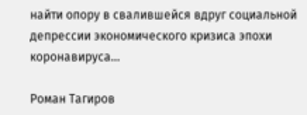найти опору в свалившейся вдруг социальной депрессии экономического кризиса эпохи коронавируса…

Роман Тагиров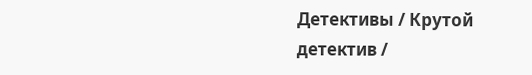Детективы / Крутой детектив /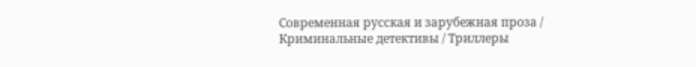Современная русская и зарубежная проза / Криминальные детективы / Триллеры